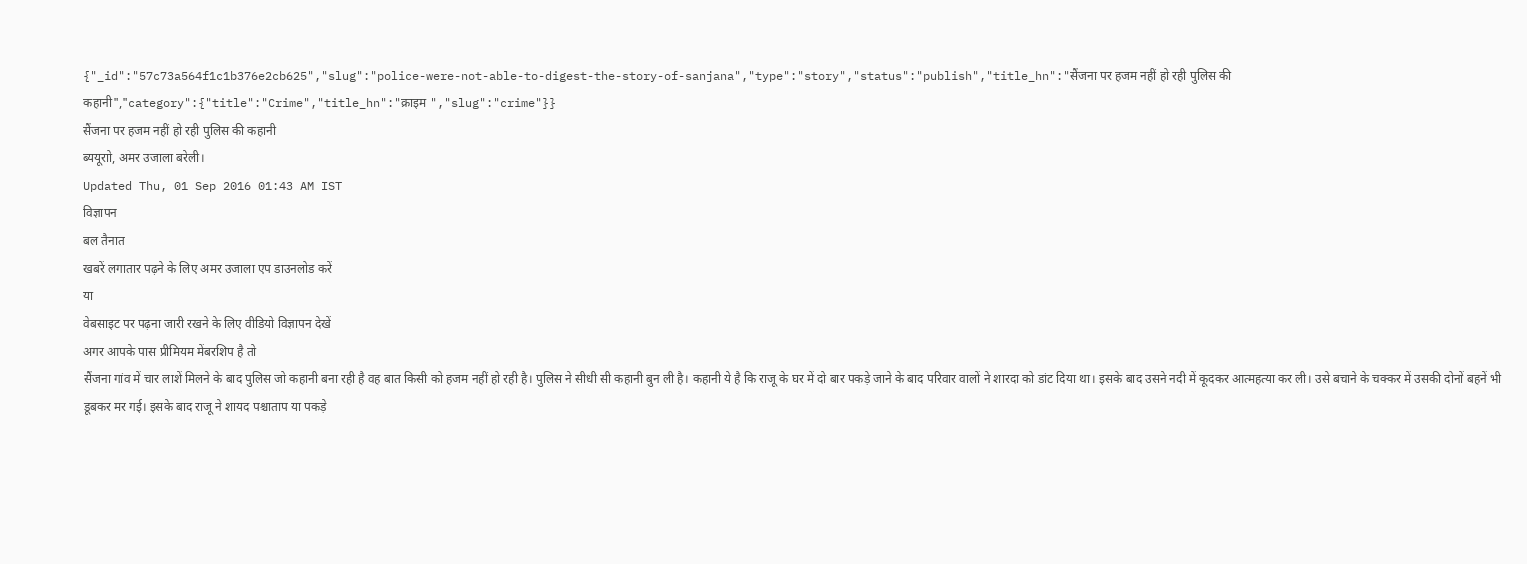{"_id":"57c73a564f1c1b376e2cb625","slug":"police-were-not-able-to-digest-the-story-of-sanjana","type":"story","status":"publish","title_hn":"सैंजना पर हजम नहीं हो रही पुलिस की कहानी","category":{"title":"Crime","title_hn":"क्राइम ","slug":"crime"}}
सैंजना पर हजम नहीं हो रही पुलिस की कहानी
ब्ययूराो, अमर उजाला बरेली।
Updated Thu, 01 Sep 2016 01:43 AM IST
विज्ञापन
बल तैनात
खबरें लगातार पढ़ने के लिए अमर उजाला एप डाउनलोड करें
या
वेबसाइट पर पढ़ना जारी रखने के लिए वीडियो विज्ञापन देखें
अगर आपके पास प्रीमियम मेंबरशिप है तो
सैंजना गांव में चार लाशें मिलने के बाद पुलिस जो कहानी बना रही है वह बात किसी को हजम नहीं हो रही है। पुलिस ने सीधी सी कहानी बुन ली है। कहानी ये है कि राजू के घर में दो बार पकड़े जाने के बाद परिवार वालों ने शारदा को डांट दिया था। इसके बाद उसने नदी में कूदकर आत्महत्या कर ली। उसे बचाने के चक्कर में उसकी दोनों बहनें भी डूबकर मर गई। इसके बाद राजू ने शायद पश्चाताप या पकड़े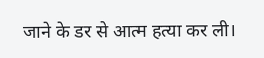जाने के डर से आत्म हत्या कर ली।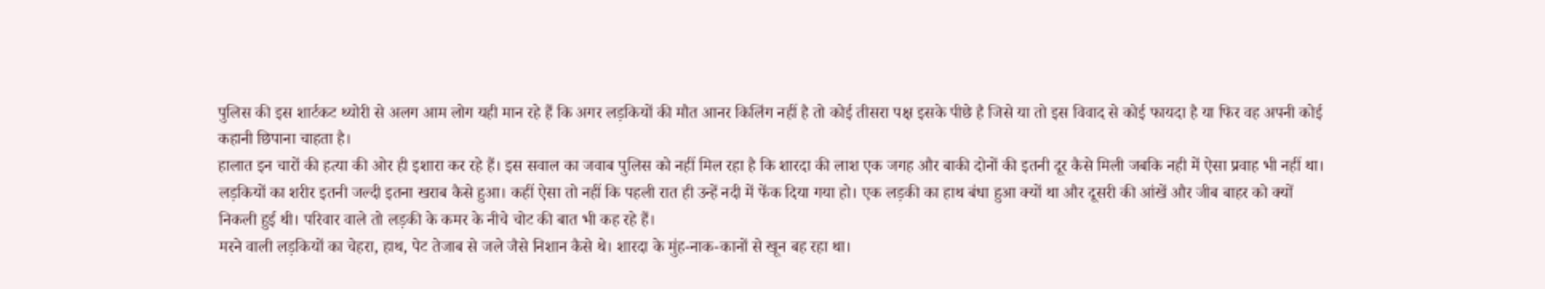पुलिस की इस शार्टकट थ्योरी से अलग आम लोग यही मान रहे हैं कि अगर लड़कियों की मौत आनर किलिंग नहीं है तो कोई तीसरा पक्ष इसके पीछे है जिसे या तो इस विवाद से कोई फायदा है या फिर वह अपनी कोई कहानी छिपाना चाहता है।
हालात इन चारों की हत्या की ओर ही इशारा कर रहे हैं। इस सवाल का जवाब पुलिस को नहीं मिल रहा है कि शारदा की लाश एक जगह और बाकी दोनों की इतनी दूर कैसे मिली जबकि नही में ऐसा प्रवाह भी नहीं था। लड़कियों का शरीर इतनी जल्दी इतना खराब कैसे हुआ। कहीं ऐसा तो नहीं कि पहली रात ही उन्हें नदी में फेंक दिया गया हो। एक लड़की का हाथ बंधा हुआ क्यों था और दूसरी की आंखें और जीब बाहर को क्यों निकली हुई थी। परिवार वाले तो लड़की के कमर के नीचे चोट की बात भी कह रहे हैं।
मरने वाली लड़कियों का चेहरा, हाथ, पेट तेजाब से जले जैसे निशान कैसे थे। शारदा के मुंह-नाक-कानों से खून बह रहा था।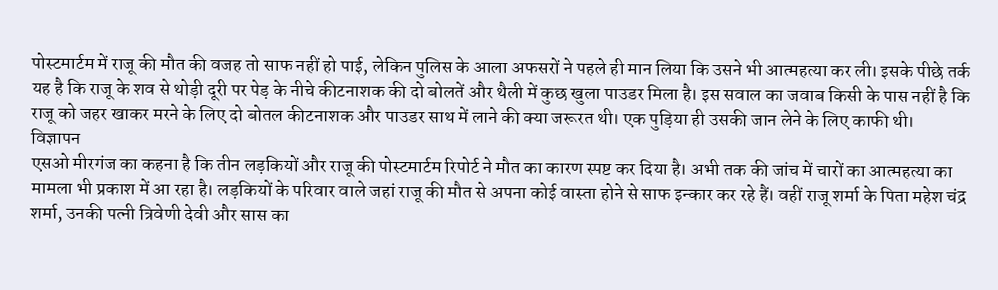पोस्टमार्टम में राजू की मौत की वजह तो साफ नहीं हो पाई, लेकिन पुलिस के आला अफसरों ने पहले ही मान लिया कि उसने भी आत्महत्या कर ली। इसके पीछे तर्क यह है कि राजू के शव से थोड़ी दूरी पर पेड़ के नीचे कीटनाशक की दो बोलतें और थैली में कुछ खुला पाउडर मिला है। इस सवाल का जवाब किसी के पास नहीं है कि राजू को जहर खाकर मरने के लिए दो बोतल कीटनाशक और पाउडर साथ में लाने की क्या जरूरत थी। एक पुड़िया ही उसकी जान लेने के लिए काफी थी।
विज्ञापन
एसओ मीरगंज का कहना है कि तीन लड़कियों और राजू की पोस्टमार्टम रिपोर्ट ने मौत का कारण स्पष्ट कर दिया है। अभी तक की जांच में चारों का आत्महत्या का मामला भी प्रकाश में आ रहा है। लड़कियों के परिवार वाले जहां राजू की मौत से अपना कोई वास्ता होने से साफ इन्कार कर रहे हैं। वहीं राजू शर्मा के पिता महेश चंद्र शर्मा, उनकी पत्नी त्रिवेणी देवी और सास का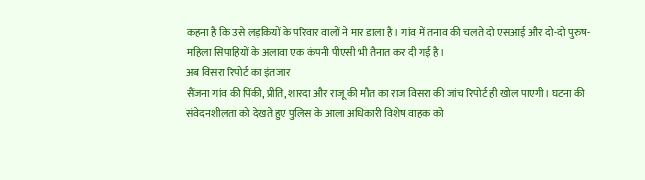कहना है कि उसे लड़कियों के परिवार वालों ने मार डाला है। गांव में तनाव की चलते दो एसआई और दो-दो पुरुष-महिला सिपाहियों के अलावा एक कंपनी पीएसी भी तैनात कर दी गई है।
अब विसरा रिपोर्ट का इंतजार
सैंजना गांव की पिंकी, प्रीति, शारदा और राजू की मौत का राज विसरा की जांच रिपोर्ट ही खोल पाएगी। घटना की संवेदनशीलता को देखते हुए पुलिस के आला अधिकारी विशेष वाहक को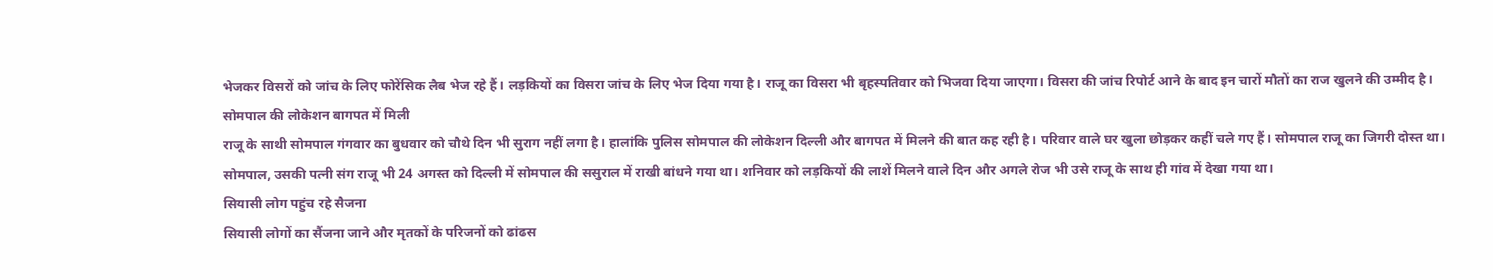भेजकर विसरों को जांच के लिए फोरेंसिक लैब भेज रहे हैं। लड़कियों का विसरा जांच के लिए भेज दिया गया है। राजू का विसरा भी बृहस्पतिवार को भिजवा दिया जाएगा। विसरा की जांच रिपोर्ट आने के बाद इन चारों मौतों का राज खुलने की उम्मीद है।
सोमपाल की लोकेशन बागपत में मिली
राजू के साथी सोमपाल गंगवार का बुधवार को चौथे दिन भी सुराग नहीं लगा है। हालांकि पुलिस सोमपाल की लोकेशन दिल्ली और बागपत में मिलने की बात कह रही है। परिवार वाले घर खुला छोड़कर कहीं चले गए हैं। सोमपाल राजू का जिगरी दोस्त था। सोमपाल, उसकी पत्नी संग राजू भी 24 अगस्त को दिल्ली में सोमपाल की ससुराल में राखी बांधने गया था। शनिवार को लड़कियों की लाशें मिलने वाले दिन और अगले रोज भी उसे राजू के साथ ही गांव में देखा गया था।
सियासी लोग पहुंच रहे सैजना
सियासी लोगों का सैंजना जाने और मृतकों के परिजनों को ढांढस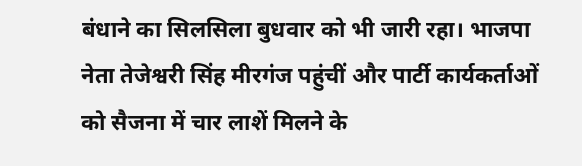बंधाने का सिलसिला बुधवार को भी जारी रहा। भाजपा नेता तेजेश्वरी सिंह मीरगंज पहुंचीं और पार्टी कार्यकर्ताओं को सैजना में चार लाशें मिलने के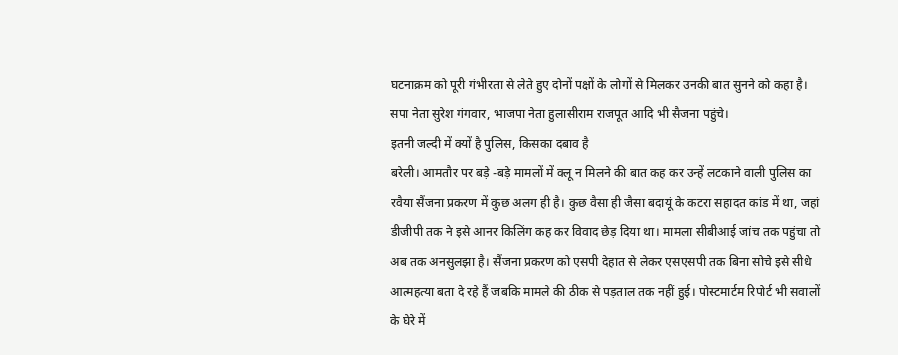घटनाक्रम को पूरी गंभीरता से लेते हुए दोनों पक्षों के लोगों से मिलकर उनकी बात सुनने को कहा है। सपा नेता सुरेश गंगवार, भाजपा नेता हुलासीराम राजपूत आदि भी सैजना पहुंचे।
इतनी जल्दी में क्यों है पुलिस, किसका दबाव है
बरेली। आमतौर पर बड़े -बड़े मामलों में क्लू न मिलने की बात कह कर उन्हें लटकाने वाली पुलिस का रवैया सैंजना प्रकरण में कुछ अलग ही है। कुछ वैसा ही जैसा बदायूं के कटरा सहादत कांड में था, जहां डीजीपी तक ने इसे आनर किलिंग कह कर विवाद छेड़ दिया था। मामला सीबीआई जांच तक पहुंचा तो अब तक अनसुलझा है। सैंजना प्रकरण को एसपी देहात से लेकर एसएसपी तक बिना सोचे इसे सीधे आत्महत्या बता दे रहे हैं जबकि मामले की ठीक से पड़ताल तक नहीं हुई। पोस्टमार्टम रिपोर्ट भी सवालों के घेरे में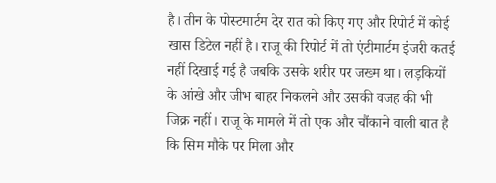है। तीन के पोस्टमार्टम देर रात को किए गए और रिपोर्ट में कोई खास डिटेल नहीं है। राजू की रिपोर्ट में तो एंटीमार्टम इंजरी कतई नहीं दिखाई गई है जबकि उसके शरीर पर जख्म था। लड़कियों के आंखे और जीभ बाहर निकलने और उसकी वजह की भी जिक्र नहीं। राजू के मामले में तो एक और चौंकाने वाली बात है कि सिम मौके पर मिला और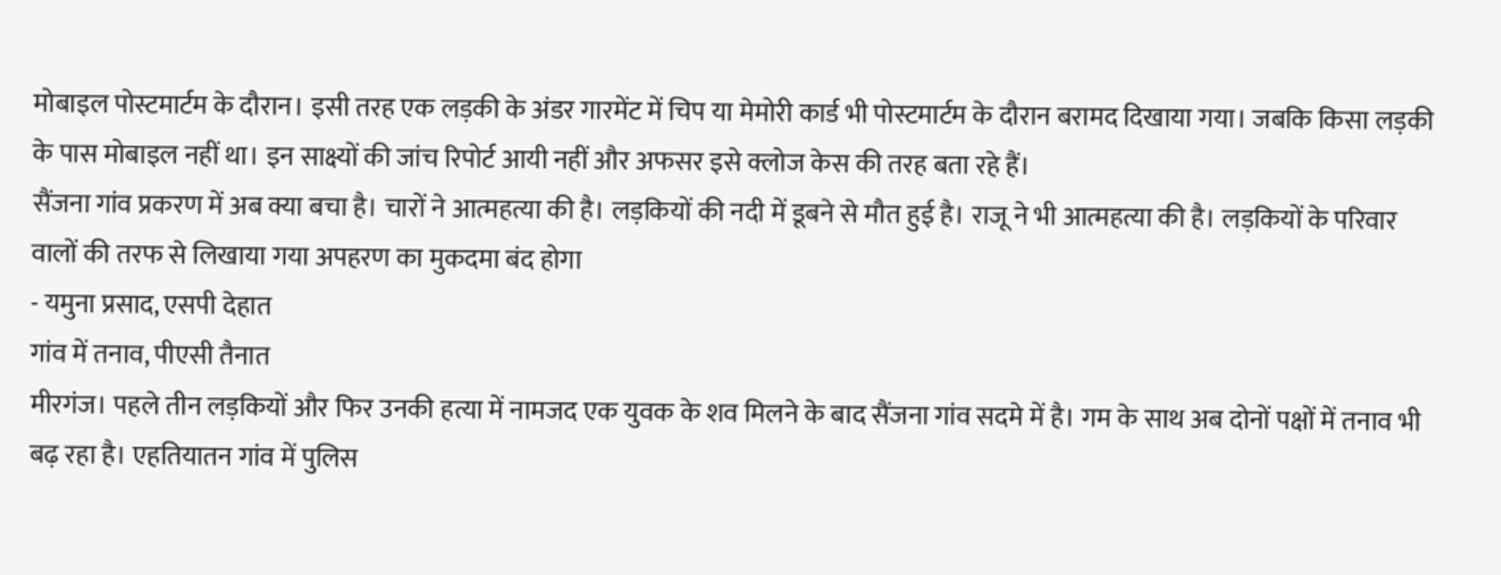मोबाइल पोस्टमार्टम के दौरान। इसी तरह एक लड़की के अंडर गारमेंट में चिप या मेमोरी कार्ड भी पोस्टमार्टम के दौरान बरामद दिखाया गया। जबकि किसा लड़की के पास मोबाइल नहीं था। इन साक्ष्यों की जांच रिपोर्ट आयी नहीं और अफसर इसे क्लोज केस की तरह बता रहे हैं।
सैंजना गांव प्रकरण में अब क्या बचा है। चारों ने आत्महत्या की है। लड़कियों की नदी में डूबने से मौत हुई है। राजू ने भी आत्महत्या की है। लड़कियों के परिवार वालों की तरफ से लिखाया गया अपहरण का मुकदमा बंद होगा
- यमुना प्रसाद, एसपी देहात
गांव में तनाव, पीएसी तैनात
मीरगंज। पहले तीन लड़कियों और फिर उनकी हत्या में नामजद एक युवक के शव मिलने के बाद सैंजना गांव सदमे में है। गम के साथ अब दोनों पक्षों में तनाव भी बढ़ रहा है। एहतियातन गांव में पुलिस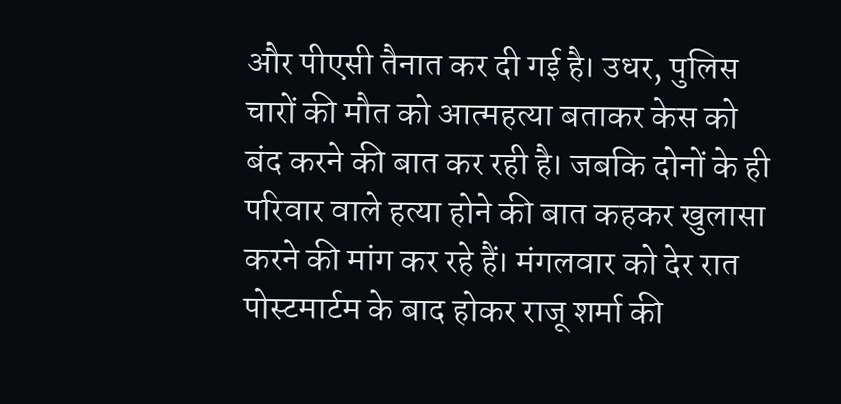और पीएसी तैनात कर दी गई है। उधर, पुलिस चारों की मौत को आत्महत्या बताकर केस को बंद करने की बात कर रही है। जबकि दोनों के ही परिवार वाले हत्या होने की बात कहकर खुलासा करने की मांग कर रहे हैं। मंगलवार को देर रात पोस्टमार्टम के बाद होकर राजू शर्मा की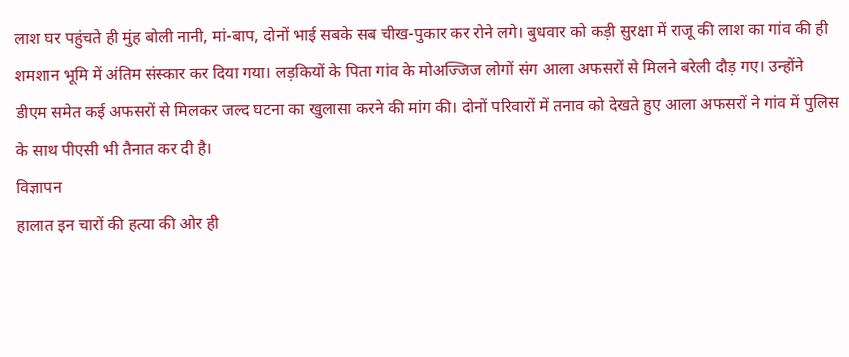लाश घर पहुंचते ही मुंह बोली नानी, मां-बाप, दोनों भाई सबके सब चीख-पुकार कर रोने लगे। बुधवार को कड़ी सुरक्षा में राजू की लाश का गांव की ही शमशान भूमि में अंतिम संस्कार कर दिया गया। लड़कियों के पिता गांव के मोअज्जिज लोगों संग आला अफसरों से मिलने बरेली दौड़ गए। उन्होंने डीएम समेत कई अफसरों से मिलकर जल्द घटना का खुलासा करने की मांग की। दोनों परिवारों में तनाव को देखते हुए आला अफसरों ने गांव में पुलिस के साथ पीएसी भी तैनात कर दी है।
विज्ञापन
हालात इन चारों की हत्या की ओर ही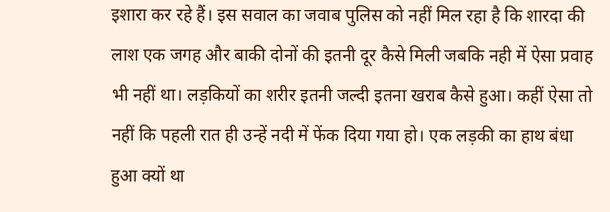इशारा कर रहे हैं। इस सवाल का जवाब पुलिस को नहीं मिल रहा है कि शारदा की लाश एक जगह और बाकी दोनों की इतनी दूर कैसे मिली जबकि नही में ऐसा प्रवाह भी नहीं था। लड़कियों का शरीर इतनी जल्दी इतना खराब कैसे हुआ। कहीं ऐसा तो नहीं कि पहली रात ही उन्हें नदी में फेंक दिया गया हो। एक लड़की का हाथ बंधा हुआ क्यों था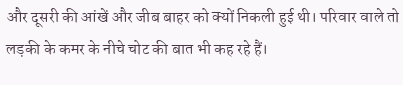और दूसरी की आंखें और जीब बाहर को क्यों निकली हुई थी। परिवार वाले तो लड़की के कमर के नीचे चोट की बात भी कह रहे हैं।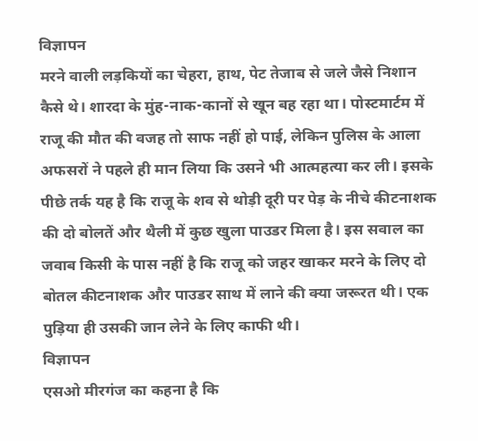विज्ञापन
मरने वाली लड़कियों का चेहरा, हाथ, पेट तेजाब से जले जैसे निशान कैसे थे। शारदा के मुंह-नाक-कानों से खून बह रहा था। पोस्टमार्टम में राजू की मौत की वजह तो साफ नहीं हो पाई, लेकिन पुलिस के आला अफसरों ने पहले ही मान लिया कि उसने भी आत्महत्या कर ली। इसके पीछे तर्क यह है कि राजू के शव से थोड़ी दूरी पर पेड़ के नीचे कीटनाशक की दो बोलतें और थैली में कुछ खुला पाउडर मिला है। इस सवाल का जवाब किसी के पास नहीं है कि राजू को जहर खाकर मरने के लिए दो बोतल कीटनाशक और पाउडर साथ में लाने की क्या जरूरत थी। एक पुड़िया ही उसकी जान लेने के लिए काफी थी।
विज्ञापन
एसओ मीरगंज का कहना है कि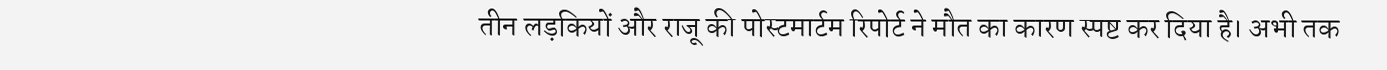तीन लड़कियों और राजू की पोस्टमार्टम रिपोर्ट ने मौत का कारण स्पष्ट कर दिया है। अभी तक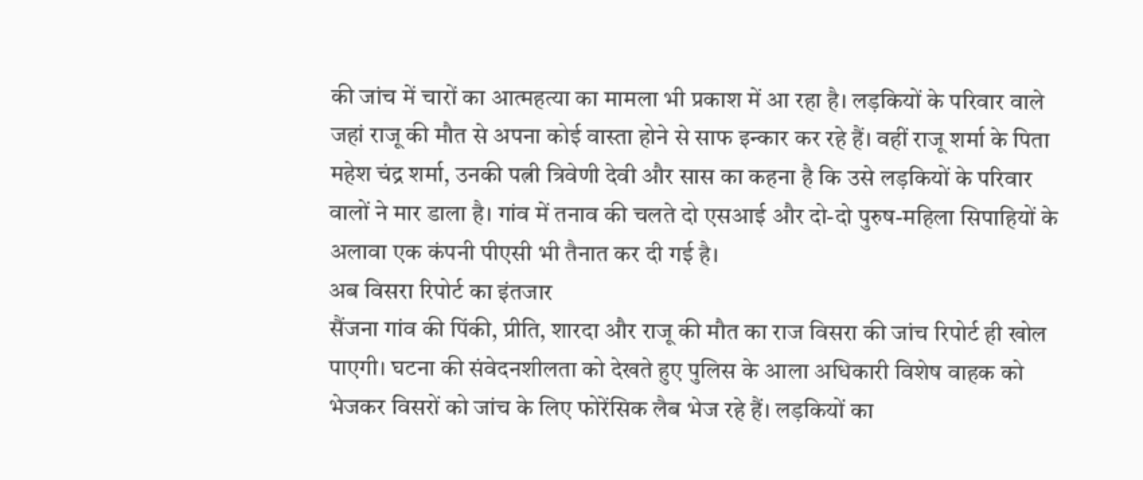की जांच में चारों का आत्महत्या का मामला भी प्रकाश में आ रहा है। लड़कियों के परिवार वाले जहां राजू की मौत से अपना कोई वास्ता होने से साफ इन्कार कर रहे हैं। वहीं राजू शर्मा के पिता महेश चंद्र शर्मा, उनकी पत्नी त्रिवेणी देवी और सास का कहना है कि उसे लड़कियों के परिवार वालों ने मार डाला है। गांव में तनाव की चलते दो एसआई और दो-दो पुरुष-महिला सिपाहियों के अलावा एक कंपनी पीएसी भी तैनात कर दी गई है।
अब विसरा रिपोर्ट का इंतजार
सैंजना गांव की पिंकी, प्रीति, शारदा और राजू की मौत का राज विसरा की जांच रिपोर्ट ही खोल पाएगी। घटना की संवेदनशीलता को देखते हुए पुलिस के आला अधिकारी विशेष वाहक को भेजकर विसरों को जांच के लिए फोरेंसिक लैब भेज रहे हैं। लड़कियों का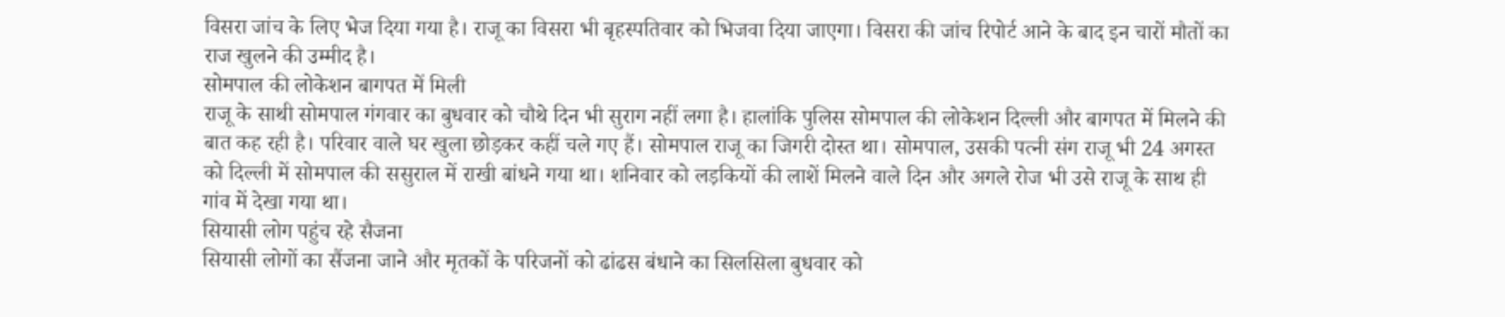विसरा जांच के लिए भेज दिया गया है। राजू का विसरा भी बृहस्पतिवार को भिजवा दिया जाएगा। विसरा की जांच रिपोर्ट आने के बाद इन चारों मौतों का राज खुलने की उम्मीद है।
सोमपाल की लोकेशन बागपत में मिली
राजू के साथी सोमपाल गंगवार का बुधवार को चौथे दिन भी सुराग नहीं लगा है। हालांकि पुलिस सोमपाल की लोकेशन दिल्ली और बागपत में मिलने की बात कह रही है। परिवार वाले घर खुला छोड़कर कहीं चले गए हैं। सोमपाल राजू का जिगरी दोस्त था। सोमपाल, उसकी पत्नी संग राजू भी 24 अगस्त को दिल्ली में सोमपाल की ससुराल में राखी बांधने गया था। शनिवार को लड़कियों की लाशें मिलने वाले दिन और अगले रोज भी उसे राजू के साथ ही गांव में देखा गया था।
सियासी लोग पहुंच रहे सैजना
सियासी लोगों का सैंजना जाने और मृतकों के परिजनों को ढांढस बंधाने का सिलसिला बुधवार को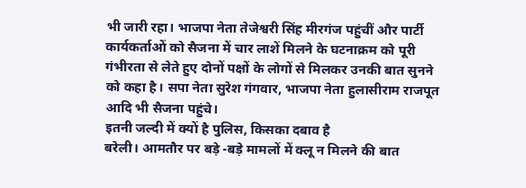भी जारी रहा। भाजपा नेता तेजेश्वरी सिंह मीरगंज पहुंचीं और पार्टी कार्यकर्ताओं को सैजना में चार लाशें मिलने के घटनाक्रम को पूरी गंभीरता से लेते हुए दोनों पक्षों के लोगों से मिलकर उनकी बात सुनने को कहा है। सपा नेता सुरेश गंगवार, भाजपा नेता हुलासीराम राजपूत आदि भी सैजना पहुंचे।
इतनी जल्दी में क्यों है पुलिस, किसका दबाव है
बरेली। आमतौर पर बड़े -बड़े मामलों में क्लू न मिलने की बात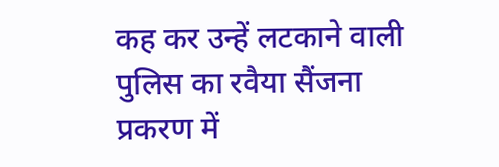कह कर उन्हें लटकाने वाली पुलिस का रवैया सैंजना प्रकरण में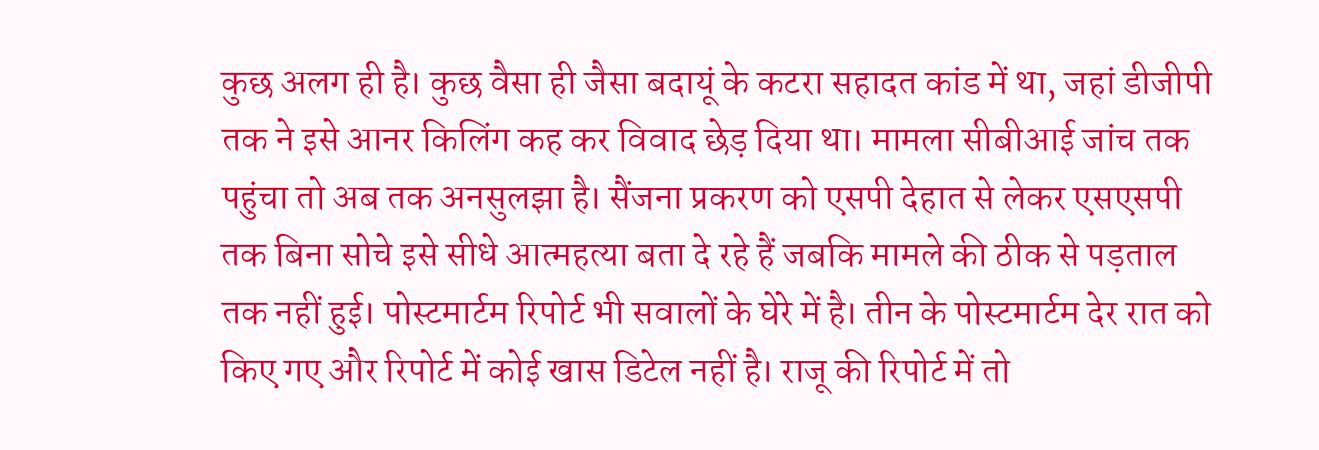कुछ अलग ही है। कुछ वैसा ही जैसा बदायूं के कटरा सहादत कांड में था, जहां डीजीपी तक ने इसे आनर किलिंग कह कर विवाद छेड़ दिया था। मामला सीबीआई जांच तक पहुंचा तो अब तक अनसुलझा है। सैंजना प्रकरण को एसपी देहात से लेकर एसएसपी तक बिना सोचे इसे सीधे आत्महत्या बता दे रहे हैं जबकि मामले की ठीक से पड़ताल तक नहीं हुई। पोस्टमार्टम रिपोर्ट भी सवालों के घेरे में है। तीन के पोस्टमार्टम देर रात को किए गए और रिपोर्ट में कोई खास डिटेल नहीं है। राजू की रिपोर्ट में तो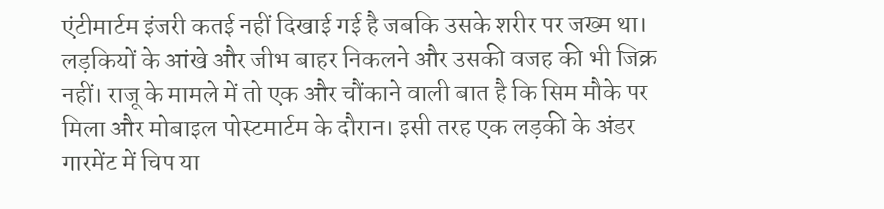एंटीमार्टम इंजरी कतई नहीं दिखाई गई है जबकि उसके शरीर पर जख्म था। लड़कियों के आंखे और जीभ बाहर निकलने और उसकी वजह की भी जिक्र नहीं। राजू के मामले में तो एक और चौंकाने वाली बात है कि सिम मौके पर मिला और मोबाइल पोस्टमार्टम के दौरान। इसी तरह एक लड़की के अंडर गारमेंट में चिप या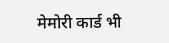मेमोरी कार्ड भी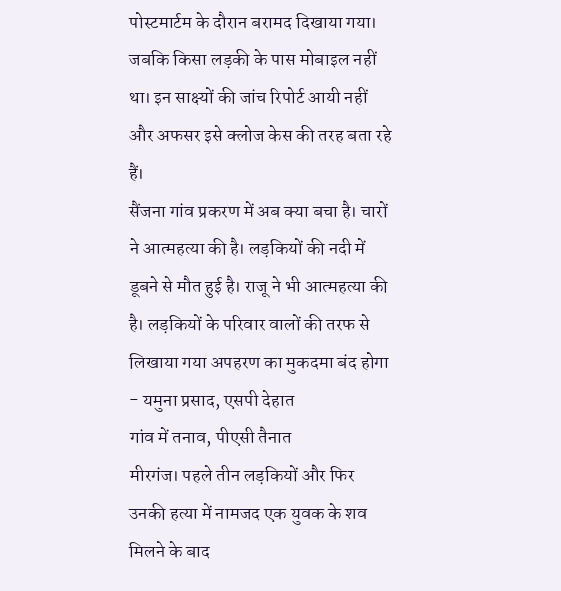पोस्टमार्टम के दौरान बरामद दिखाया गया। जबकि किसा लड़की के पास मोबाइल नहीं था। इन साक्ष्यों की जांच रिपोर्ट आयी नहीं और अफसर इसे क्लोज केस की तरह बता रहे हैं।
सैंजना गांव प्रकरण में अब क्या बचा है। चारों ने आत्महत्या की है। लड़कियों की नदी में डूबने से मौत हुई है। राजू ने भी आत्महत्या की है। लड़कियों के परिवार वालों की तरफ से लिखाया गया अपहरण का मुकदमा बंद होगा
- यमुना प्रसाद, एसपी देहात
गांव में तनाव, पीएसी तैनात
मीरगंज। पहले तीन लड़कियों और फिर उनकी हत्या में नामजद एक युवक के शव मिलने के बाद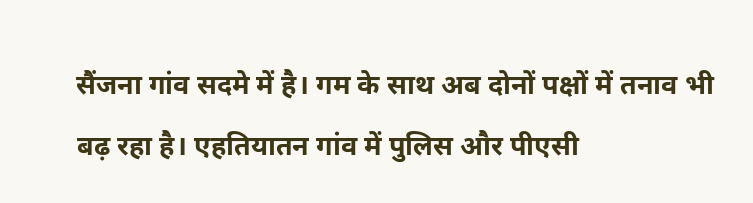सैंजना गांव सदमे में है। गम के साथ अब दोनों पक्षों में तनाव भी बढ़ रहा है। एहतियातन गांव में पुलिस और पीएसी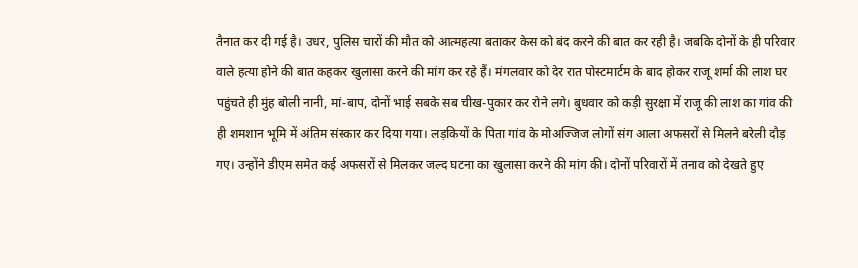तैनात कर दी गई है। उधर, पुलिस चारों की मौत को आत्महत्या बताकर केस को बंद करने की बात कर रही है। जबकि दोनों के ही परिवार वाले हत्या होने की बात कहकर खुलासा करने की मांग कर रहे हैं। मंगलवार को देर रात पोस्टमार्टम के बाद होकर राजू शर्मा की लाश घर पहुंचते ही मुंह बोली नानी, मां-बाप, दोनों भाई सबके सब चीख-पुकार कर रोने लगे। बुधवार को कड़ी सुरक्षा में राजू की लाश का गांव की ही शमशान भूमि में अंतिम संस्कार कर दिया गया। लड़कियों के पिता गांव के मोअज्जिज लोगों संग आला अफसरों से मिलने बरेली दौड़ गए। उन्होंने डीएम समेत कई अफसरों से मिलकर जल्द घटना का खुलासा करने की मांग की। दोनों परिवारों में तनाव को देखते हुए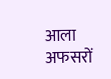आला अफसरों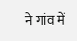ने गांव में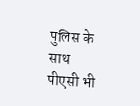पुलिस के साथ पीएसी भी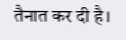तैनात कर दी है।